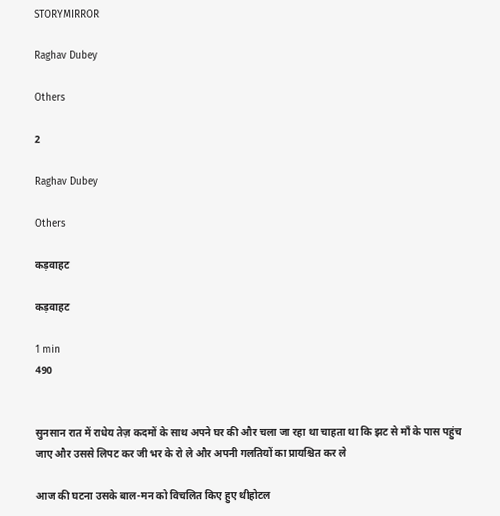STORYMIRROR

Raghav Dubey

Others

2

Raghav Dubey

Others

कड़वाहट

कड़वाहट

1 min
490


सुनसान रात में राधेय तेज़ कदमों के साथ अपने घर की और चला जा रहा था चाहता था कि झट से माँ के पास पहुंच जाए और उससे लिपट कर जी भर के रो ले और अपनी गलतियों का प्रायश्चित कर ले

आज की घटना उसके बाल-मन को विचलित किए हुए थीहोटल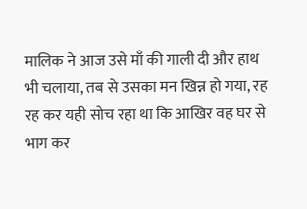मालिक ने आज उसे माँ की गाली दी और हाथ भी चलाया, तब से उसका मन खिन्न हो गया, रह रह कर यही सोच रहा था कि आखिर वह घर से भाग कर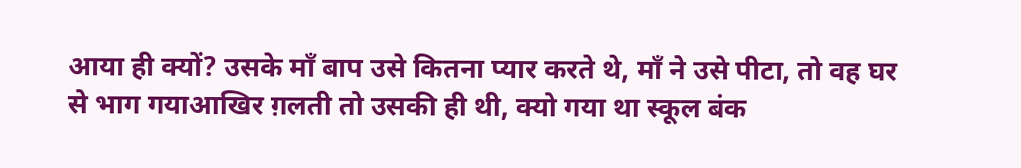आया ही क्यों? उसके माँ बाप उसे कितना प्यार करते थे, माँ ने उसे पीटा, तो वह घर से भाग गयाआखिर ग़लती तो उसकी ही थी, क्यो गया था स्कूल बंक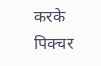करके पिक्चर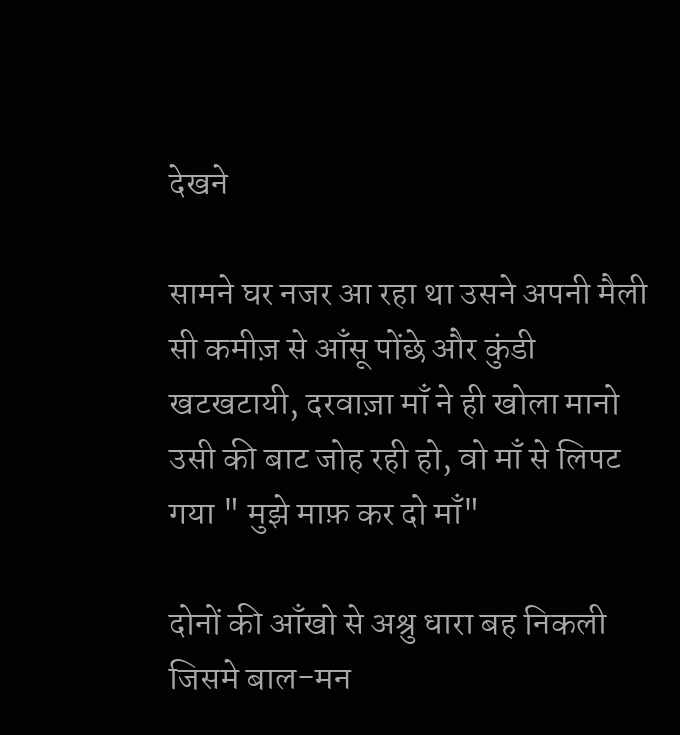देखने

सामने घर नजर आ रहा था उसने अपनी मैली सी कमीज़ से आँसू पोंछे और कुंडी खटखटायी, दरवाज़ा माँ ने ही खोला मानो उसी की बाट जोह रही हो, वो माँ से लिपट गया " मुझे माफ़ कर दो माँ"

दोनों की आँखो से अश्रु धारा बह निकली जिसमे बाल-मन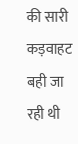की सारी कड़वाहट बही जा रही थी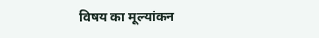विषय का मूल्यांकन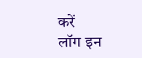करें
लॉग इन